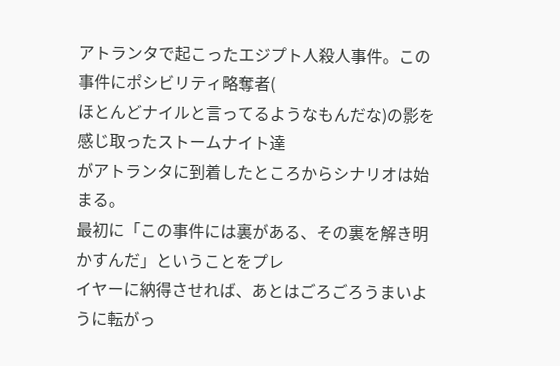アトランタで起こったエジプト人殺人事件。この事件にポシビリティ略奪者(
ほとんどナイルと言ってるようなもんだな)の影を感じ取ったストームナイト達
がアトランタに到着したところからシナリオは始まる。
最初に「この事件には裏がある、その裏を解き明かすんだ」ということをプレ
イヤーに納得させれば、あとはごろごろうまいように転がっ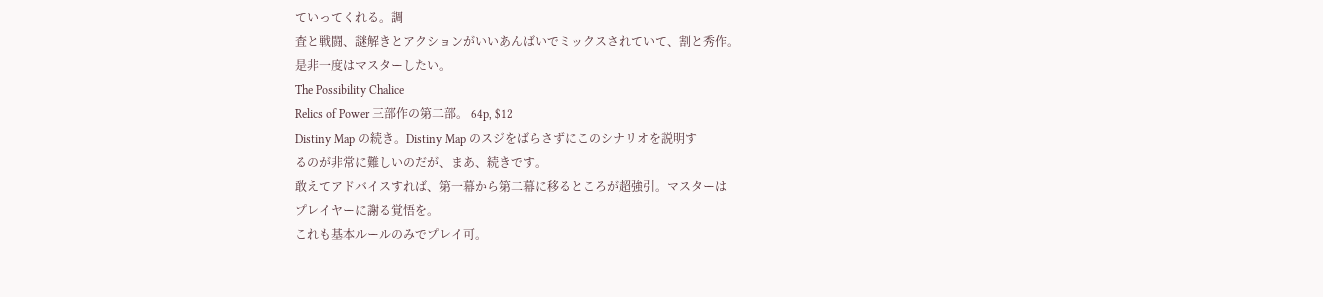ていってくれる。調
査と戦闘、謎解きとアクションがいいあんばいでミックスされていて、割と秀作。
是非一度はマスターしたい。
The Possibility Chalice
Relics of Power 三部作の第二部。 64p, $12
Distiny Map の続き。Distiny Map のスジをばらさずにこのシナリオを説明す
るのが非常に難しいのだが、まあ、続きです。
敢えてアドバイスすれば、第一幕から第二幕に移るところが超強引。マスターは
プレイヤーに謝る覚悟を。
これも基本ルールのみでプレイ可。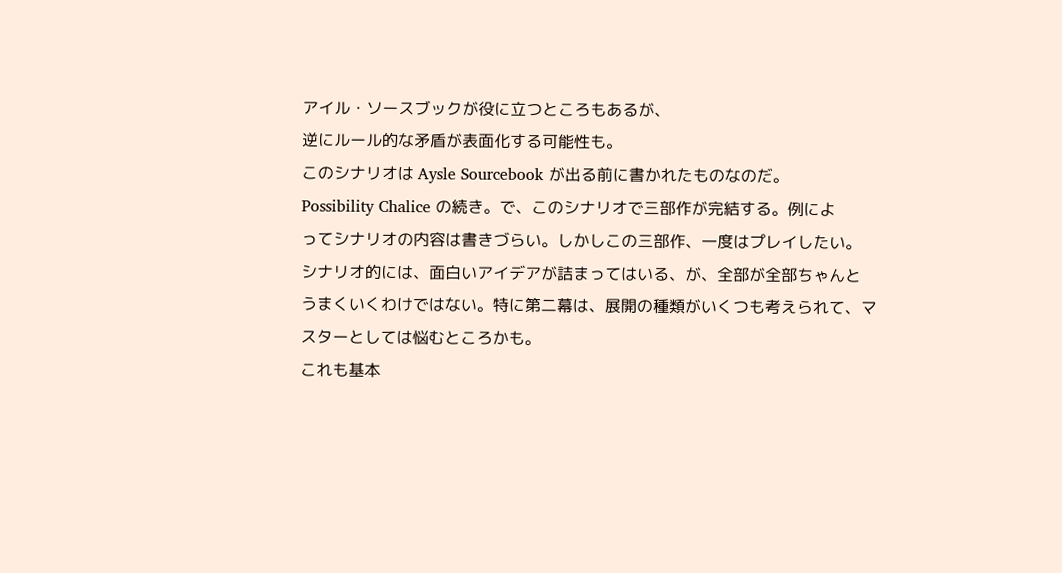アイル・ソースブックが役に立つところもあるが、
逆にルール的な矛盾が表面化する可能性も。
このシナリオは Aysle Sourcebook が出る前に書かれたものなのだ。
Possibility Chalice の続き。で、このシナリオで三部作が完結する。例によ
ってシナリオの内容は書きづらい。しかしこの三部作、一度はプレイしたい。
シナリオ的には、面白いアイデアが詰まってはいる、が、全部が全部ちゃんと
うまくいくわけではない。特に第二幕は、展開の種類がいくつも考えられて、マ
スターとしては悩むところかも。
これも基本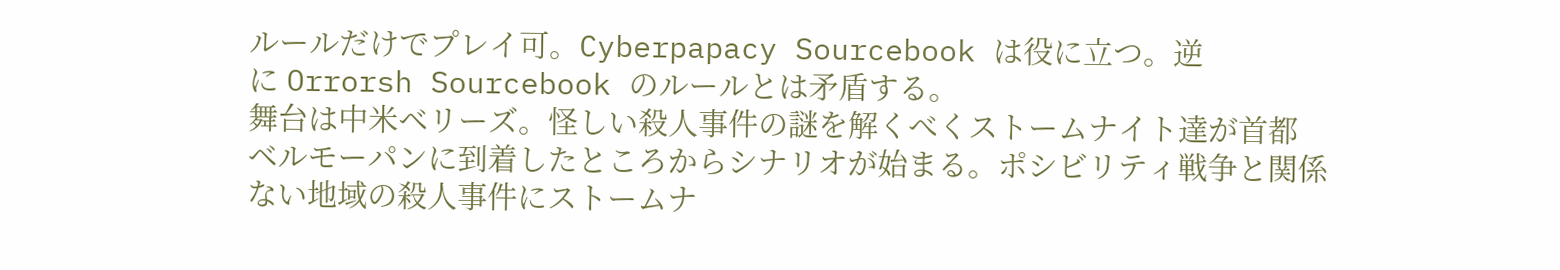ルールだけでプレイ可。Cyberpapacy Sourcebook は役に立つ。逆
に Orrorsh Sourcebook のルールとは矛盾する。
舞台は中米ベリーズ。怪しい殺人事件の謎を解くべくストームナイト達が首都
ベルモーパンに到着したところからシナリオが始まる。ポシビリティ戦争と関係
ない地域の殺人事件にストームナ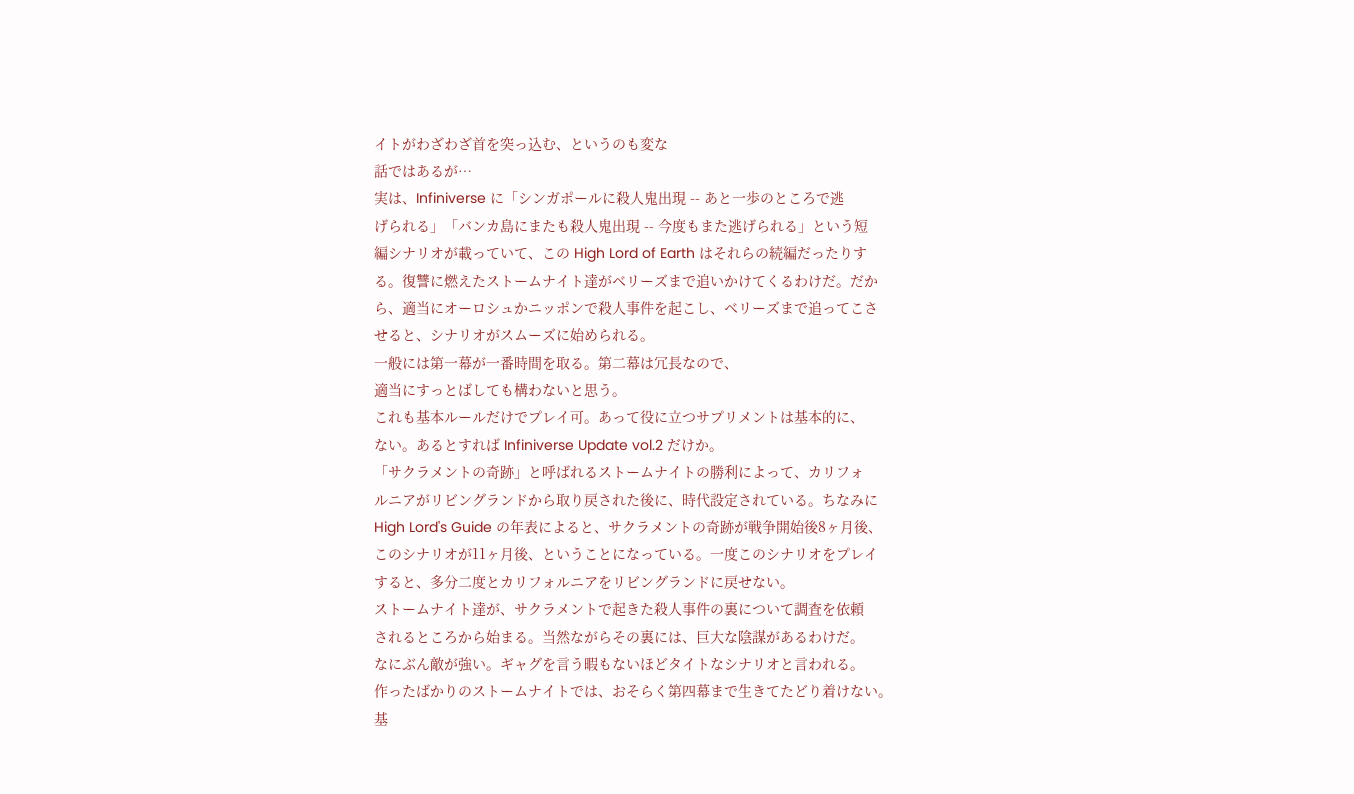イトがわざわざ首を突っ込む、というのも変な
話ではあるが…
実は、Infiniverse に「シンガポールに殺人鬼出現 -- あと一歩のところで逃
げられる」「バンカ島にまたも殺人鬼出現 -- 今度もまた逃げられる」という短
編シナリオが載っていて、この High Lord of Earth はそれらの続編だったりす
る。復讐に燃えたストームナイト達がベリーズまで追いかけてくるわけだ。だか
ら、適当にオーロシュかニッポンで殺人事件を起こし、ベリーズまで追ってこさ
せると、シナリオがスムーズに始められる。
一般には第一幕が一番時間を取る。第二幕は冗長なので、
適当にすっとばしても構わないと思う。
これも基本ルールだけでプレイ可。あって役に立つサプリメントは基本的に、
ない。あるとすれば Infiniverse Update vol.2 だけか。
「サクラメントの奇跡」と呼ばれるストームナイトの勝利によって、カリフォ
ルニアがリビングランドから取り戻された後に、時代設定されている。ちなみに
High Lord's Guide の年表によると、サクラメントの奇跡が戦争開始後8ヶ月後、
このシナリオが11ヶ月後、ということになっている。一度このシナリオをプレイ
すると、多分二度とカリフォルニアをリビングランドに戻せない。
ストームナイト達が、サクラメントで起きた殺人事件の裏について調査を依頼
されるところから始まる。当然ながらその裏には、巨大な陰謀があるわけだ。
なにぶん敵が強い。ギャグを言う暇もないほどタイトなシナリオと言われる。
作ったばかりのストームナイトでは、おそらく第四幕まで生きてたどり着けない。
基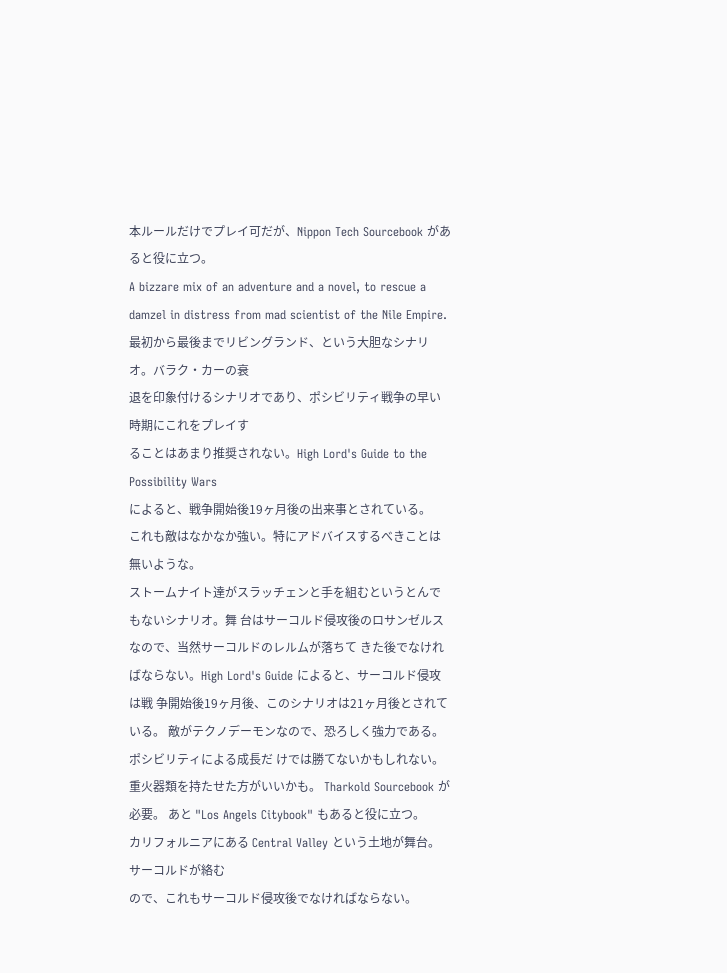本ルールだけでプレイ可だが、Nippon Tech Sourcebook があると役に立つ。
A bizzare mix of an adventure and a novel, to rescue a damzel in distress from mad scientist of the Nile Empire.
最初から最後までリビングランド、という大胆なシナリオ。バラク・カーの衰
退を印象付けるシナリオであり、ポシビリティ戦争の早い時期にこれをプレイす
ることはあまり推奨されない。High Lord's Guide to the Possibility Wars
によると、戦争開始後19ヶ月後の出来事とされている。
これも敵はなかなか強い。特にアドバイスするべきことは無いような。
ストームナイト達がスラッチェンと手を組むというとんでもないシナリオ。舞 台はサーコルド侵攻後のロサンゼルスなので、当然サーコルドのレルムが落ちて きた後でなければならない。High Lord's Guide によると、サーコルド侵攻は戦 争開始後19ヶ月後、このシナリオは21ヶ月後とされている。 敵がテクノデーモンなので、恐ろしく強力である。ポシビリティによる成長だ けでは勝てないかもしれない。重火器類を持たせた方がいいかも。 Tharkold Sourcebook が必要。 あと "Los Angels Citybook" もあると役に立つ。
カリフォルニアにある Central Valley という土地が舞台。サーコルドが絡む
ので、これもサーコルド侵攻後でなければならない。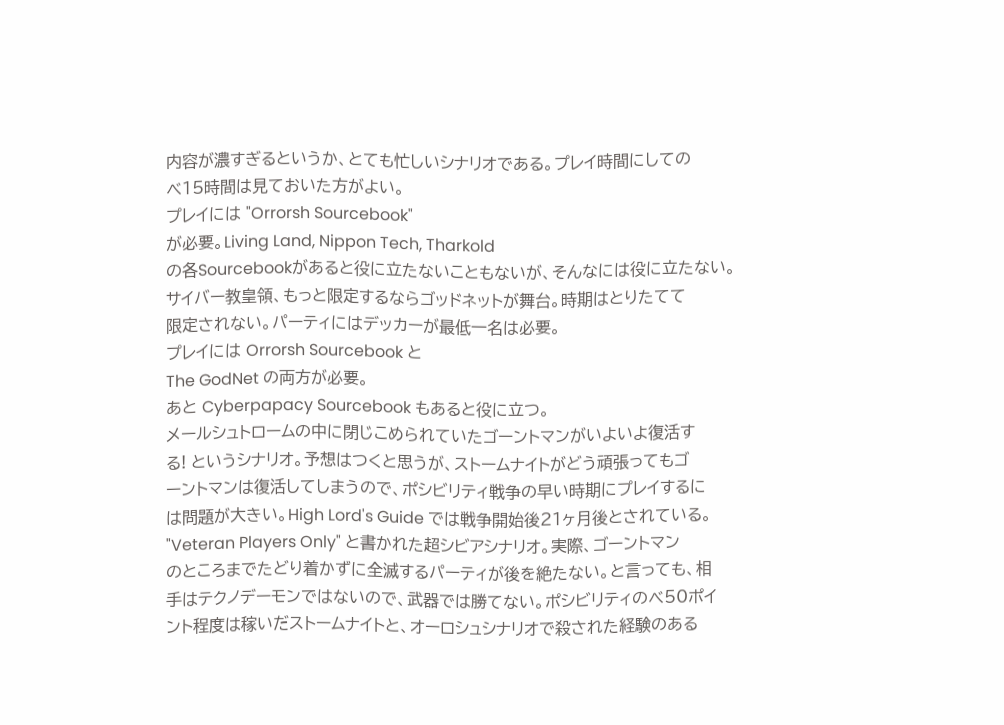内容が濃すぎるというか、とても忙しいシナリオである。プレイ時間にしての
べ15時間は見ておいた方がよい。
プレイには "Orrorsh Sourcebook"
が必要。Living Land, Nippon Tech, Tharkold
の各Sourcebookがあると役に立たないこともないが、そんなには役に立たない。
サイバー教皇領、もっと限定するならゴッドネットが舞台。時期はとりたてて
限定されない。パーティにはデッカーが最低一名は必要。
プレイには Orrorsh Sourcebook と
The GodNet の両方が必要。
あと Cyberpapacy Sourcebook もあると役に立つ。
メールシュトロームの中に閉じこめられていたゴーントマンがいよいよ復活す
る! というシナリオ。予想はつくと思うが、ストームナイトがどう頑張ってもゴ
ーントマンは復活してしまうので、ポシビリティ戦争の早い時期にプレイするに
は問題が大きい。High Lord's Guide では戦争開始後21ヶ月後とされている。
"Veteran Players Only" と書かれた超シビアシナリオ。実際、ゴーントマン
のところまでたどり着かずに全滅するパーティが後を絶たない。と言っても、相
手はテクノデーモンではないので、武器では勝てない。ポシビリティのべ50ポイ
ント程度は稼いだストームナイトと、オーロシュシナリオで殺された経験のある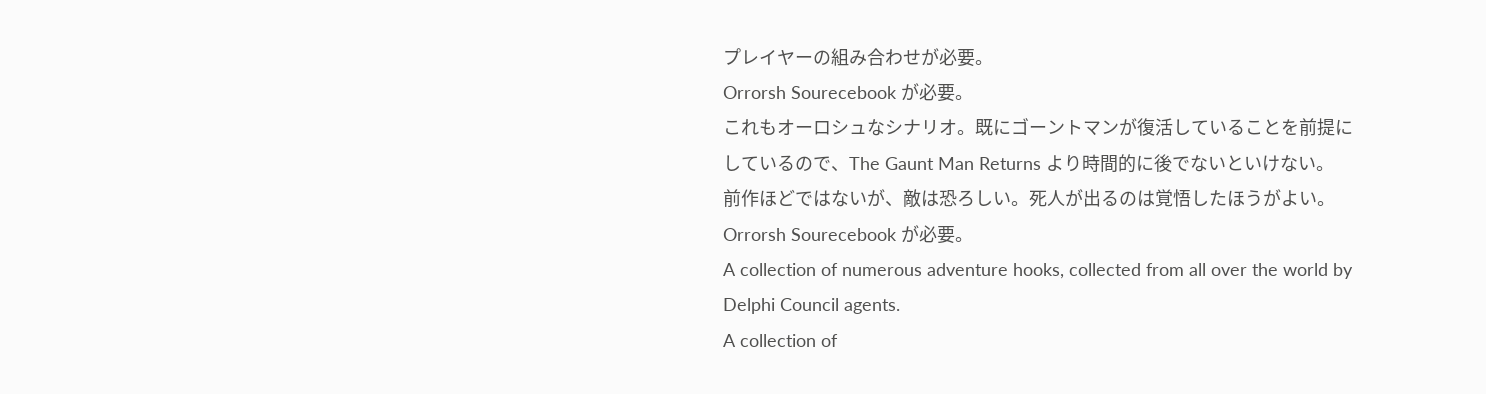プレイヤーの組み合わせが必要。
Orrorsh Sourecebook が必要。
これもオーロシュなシナリオ。既にゴーントマンが復活していることを前提に
しているので、The Gaunt Man Returns より時間的に後でないといけない。
前作ほどではないが、敵は恐ろしい。死人が出るのは覚悟したほうがよい。
Orrorsh Sourecebook が必要。
A collection of numerous adventure hooks, collected from all over the world by Delphi Council agents.
A collection of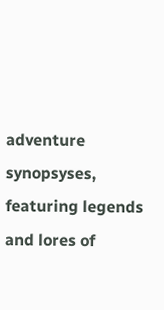adventure synopsyses, featuring legends and lores of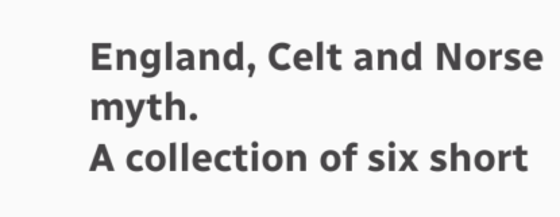England, Celt and Norse myth.
A collection of six short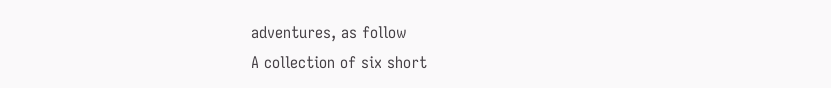adventures, as follow
A collection of six short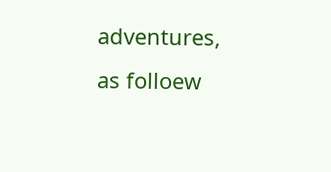adventures, as folloew